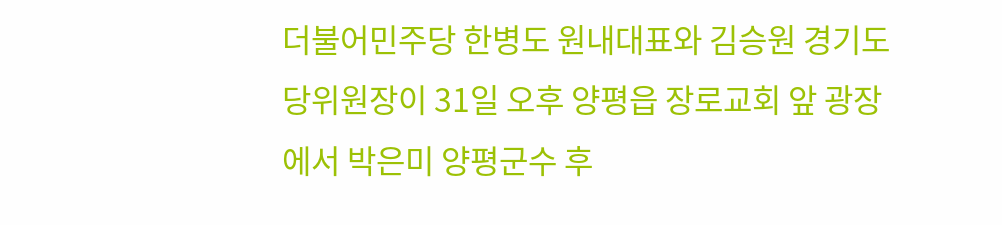더불어민주당 한병도 원내대표와 김승원 경기도당위원장이 31일 오후 양평읍 장로교회 앞 광장에서 박은미 양평군수 후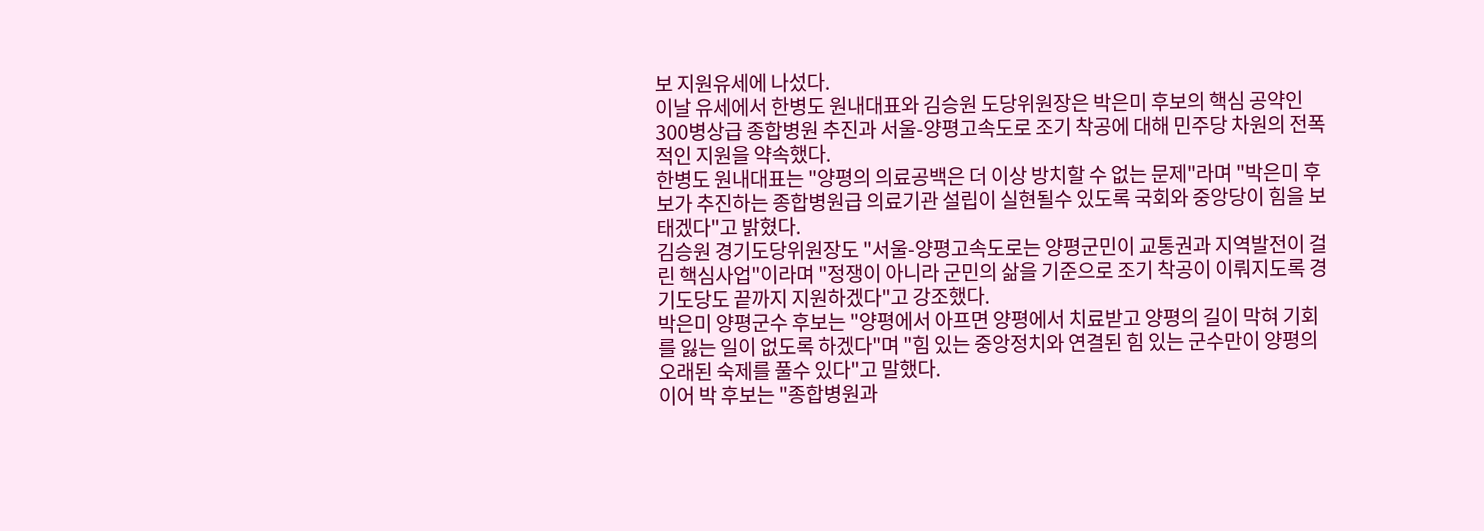보 지원유세에 나섰다.
이날 유세에서 한병도 원내대표와 김승원 도당위원장은 박은미 후보의 핵심 공약인 300병상급 종합병원 추진과 서울-양평고속도로 조기 착공에 대해 민주당 차원의 전폭적인 지원을 약속했다.
한병도 원내대표는 "양평의 의료공백은 더 이상 방치할 수 없는 문제"라며 "박은미 후보가 추진하는 종합병원급 의료기관 설립이 실현될수 있도록 국회와 중앙당이 힘을 보태겠다"고 밝혔다.
김승원 경기도당위원장도 "서울-양평고속도로는 양평군민이 교통권과 지역발전이 걸린 핵심사업"이라며 "정쟁이 아니라 군민의 삶을 기준으로 조기 착공이 이뤄지도록 경기도당도 끝까지 지원하겠다"고 강조했다.
박은미 양평군수 후보는 "양평에서 아프면 양평에서 치료받고 양평의 길이 막혀 기회를 잃는 일이 없도록 하겠다"며 "힘 있는 중앙정치와 연결된 힘 있는 군수만이 양평의 오래된 숙제를 풀수 있다"고 말했다.
이어 박 후보는 "종합병원과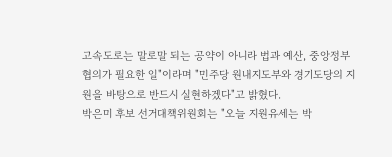고속도로는 말로말 되는 공약이 아니라 법과 예산, 중앙정부 협의가 필요한 일"이라며 "민주당 원내지도부와 경기도당의 지원을 바탕으로 반드시 실현하겠다"고 밝혔다.
박은미 후보 선거대책위원회는 "오늘 지원유세는 박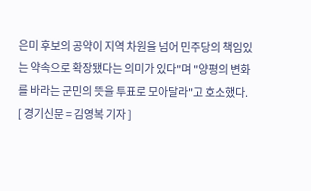은미 후보의 공약이 지역 차원을 넘어 민주당의 책임있는 약속으로 확장됐다는 의미가 있다"며 "양평의 변화를 바라는 군민의 뜻을 투표로 모아달라"고 호소했다.
[ 경기신문 = 김영복 기자 ]